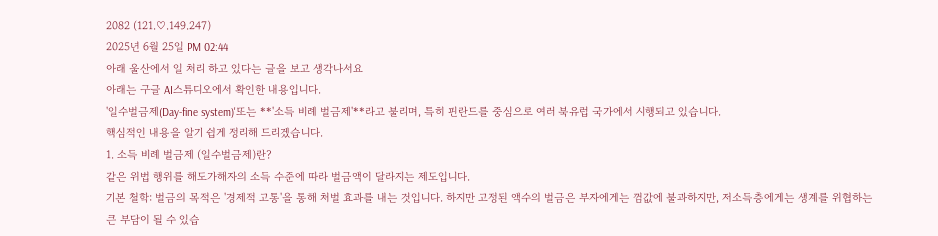2082 (121.♡.149.247)
2025년 6월 25일 PM 02:44
아래 울산에서 일 처리 하고 있다는 글을 보고 생각나서요
아래는 구글 AI스튜디오에서 확인한 내용입니다.
'일수벌금제(Day-fine system)'또는 **'소득 비례 벌금제'**라고 불리며, 특히 핀란드를 중심으로 여러 북유럽 국가에서 시행되고 있습니다.
핵심적인 내용을 알기 쉽게 정리해 드리겠습니다.
1. 소득 비례 벌금제 (일수벌금제)란?
같은 위법 행위를 해도가해자의 소득 수준에 따라 벌금액이 달라지는 제도입니다.
기본 철학: 벌금의 목적은 '경제적 고통'을 통해 처벌 효과를 내는 것입니다. 하지만 고정된 액수의 벌금은 부자에게는 껌값에 불과하지만, 저소득층에게는 생계를 위협하는 큰 부담이 될 수 있습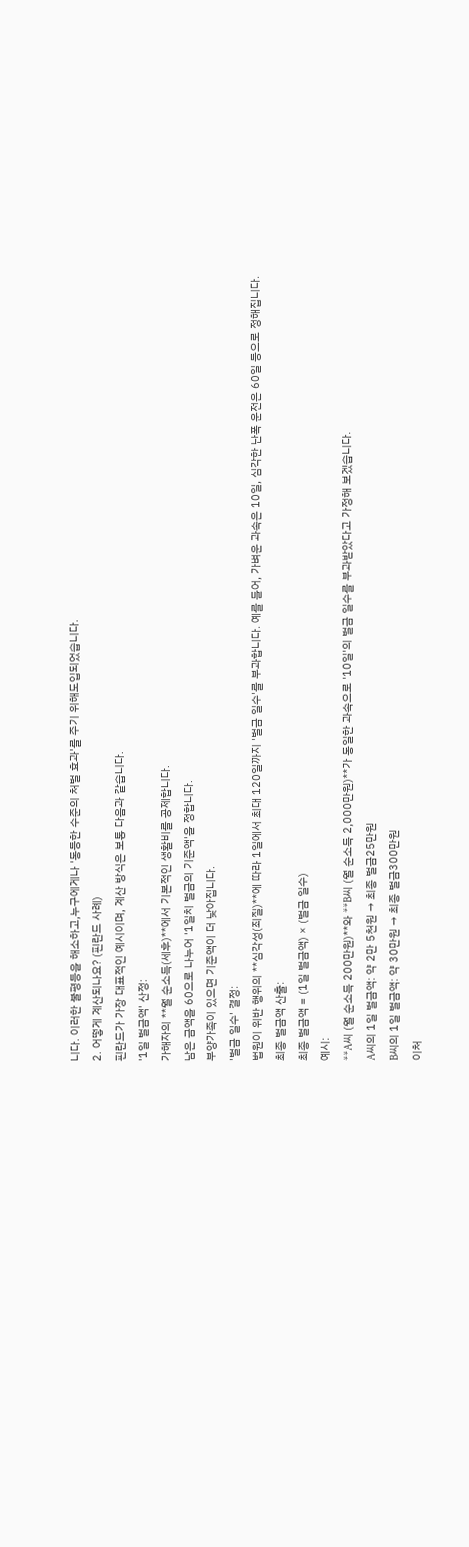니다. 이러한 불평등을 해소하고,누구에게나 '동등한 수준의 처벌 효과'를 주기 위해도입되었습니다.
2. 어떻게 계산되나요? (핀란드 사례)
핀란드가 가장 대표적인 예시이며, 계산 방식은 보통 다음과 같습니다.
'1일 벌금액' 산정:
가해자의 **월 순소득(세후)**에서 기본적인 생활비를 공제합니다.
남은 금액을 60으로 나누어 '1일치 벌금의 기준액'을 정합니다.
부양가족이 있으면 기준액이 더 낮아집니다.
'벌금 일수' 결정:
법원이 위반 행위의 **심각성(죄질)**에 따라 1일에서 최대 120일까지 '벌금 일수'를 부과합니다. 예를 들어, 가벼운 과속은 10일, 심각한 난폭 운전은 60일 등으로 정해집니다.
최종 벌금액 산출:
최종 벌금액 = (1일 벌금액) × (벌금 일수)
예시:
**A씨 (월 순소득 200만원)**와 **B씨 (월 순소득 2,000만원)**가 동일한 과속으로 '10일'의 벌금 일수를 부과받았다고 가정해 보겠습니다.
A씨의 1일 벌금액: 약 2만 5천원 → 최종 벌금25만원
B씨의 1일 벌금액: 약 30만원 → 최종 벌금300만원
이처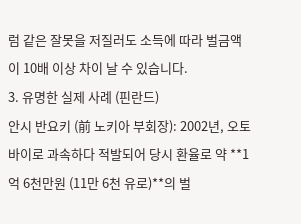럼 같은 잘못을 저질러도 소득에 따라 벌금액이 10배 이상 차이 날 수 있습니다.
3. 유명한 실제 사례 (핀란드)
안시 반요키 (前 노키아 부회장): 2002년, 오토바이로 과속하다 적발되어 당시 환율로 약 **1억 6천만원 (11만 6천 유로)**의 벌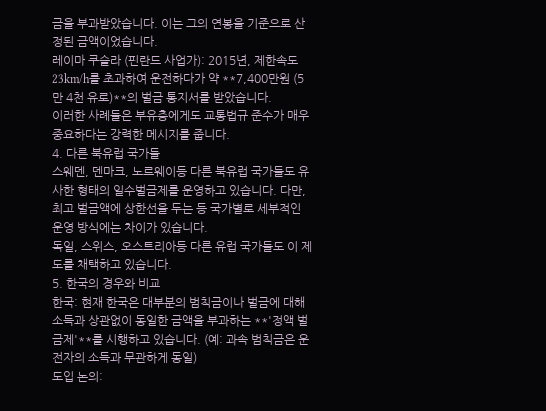금을 부과받았습니다. 이는 그의 연봉을 기준으로 산정된 금액이었습니다.
레이마 쿠슬라 (핀란드 사업가): 2015년, 제한속도 23km/h를 초과하여 운전하다가 약 **7,400만원 (5만 4천 유로)**의 벌금 통지서를 받았습니다.
이러한 사례들은 부유층에게도 교통법규 준수가 매우 중요하다는 강력한 메시지를 줍니다.
4. 다른 북유럽 국가들
스웨덴, 덴마크, 노르웨이등 다른 북유럽 국가들도 유사한 형태의 일수벌금제를 운영하고 있습니다. 다만, 최고 벌금액에 상한선을 두는 등 국가별로 세부적인 운영 방식에는 차이가 있습니다.
독일, 스위스, 오스트리아등 다른 유럽 국가들도 이 제도를 채택하고 있습니다.
5. 한국의 경우와 비교
한국: 현재 한국은 대부분의 범칙금이나 벌금에 대해 소득과 상관없이 동일한 금액을 부과하는 **'정액 벌금제'**를 시행하고 있습니다. (예: 과속 범칙금은 운전자의 소득과 무관하게 동일)
도입 논의: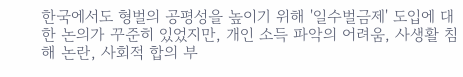한국에서도 형벌의 공평성을 높이기 위해 '일수벌금제' 도입에 대한 논의가 꾸준히 있었지만, 개인 소득 파악의 어려움, 사생활 침해 논란, 사회적 합의 부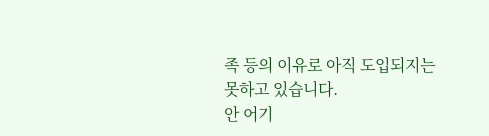족 등의 이유로 아직 도입되지는 못하고 있습니다.
안 어기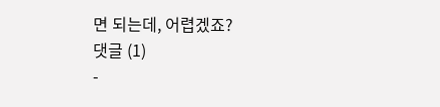면 되는데, 어렵겠죠?
댓글 (1)
-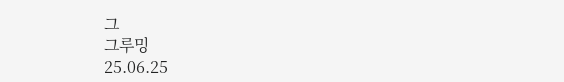그
그루밍
25.06.25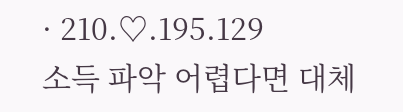· 210.♡.195.129
소득 파악 어렵다면 대체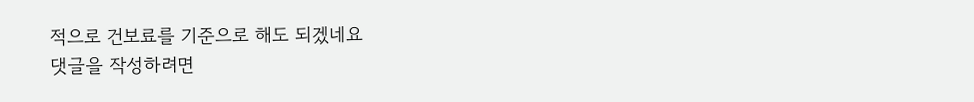적으로 건보료를 기준으로 해도 되겠네요
댓글을 작성하려면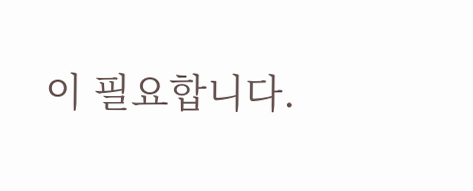이 필요합니다.